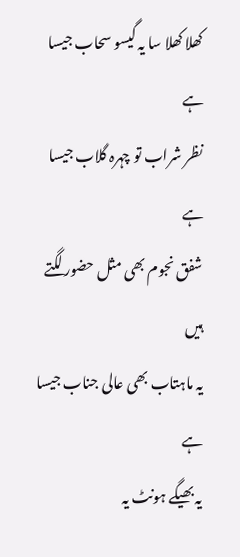کھلا کھلا سا یہ گیسو سحاب جیسا ہے
نظر شراب تو چہرہ گلاب جیسا ہے
شفق نجوم بھی مثل حضور لگتے ہیں
یہ ماہتاب بھی عالی جناب جیسا ہے
یہ بھیگے ہونٹ یہ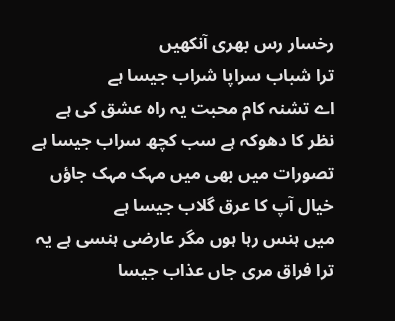رخسار رس بھری آنکھیں
ترا شباب سراپا شراب جیسا ہے
اے تشنہ کام محبت یہ راہ عشق کی ہے
نظر کا دھوکہ ہے سب کچھ سراب جیسا ہے
تصورات میں بھی میں مہک مہک جاؤں
خیال آپ کا عرق گلاب جیسا ہے
میں ہنس رہا ہوں مگر عارضی ہنسی ہے یہ
ترا فراق مری جاں عذاب جیسا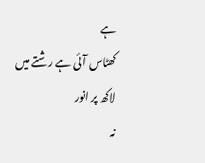ہے
کھٹاس آئی ہے رشتے میں لاکھ پر انور
نہ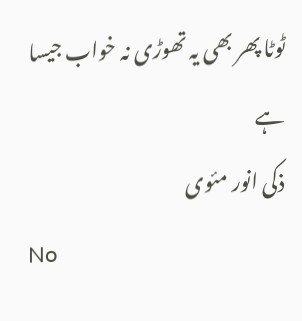ٹوٹا پھر بھی یہ تھوڑی نہ خواب جیسا ہے
ذکی انور مئوی
No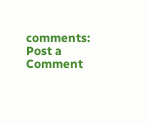comments:
Post a Comment